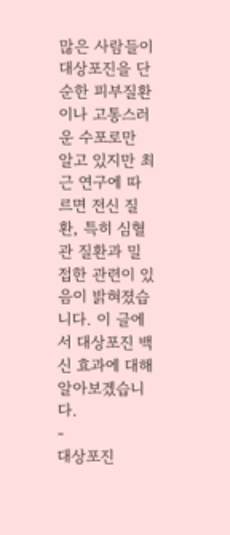많은 사람들이 대상포진을 단순한 피부질환이나 고통스러운 수포로만 알고 있지만 최근 연구에 따르면 전신 질환, 특히 심혈관 질환과 밀접한 관련이 있음이 밝혀졌습니다. 이 글에서 대상포진 백신 효과에 대해 알아보겠습니다.
-
대상포진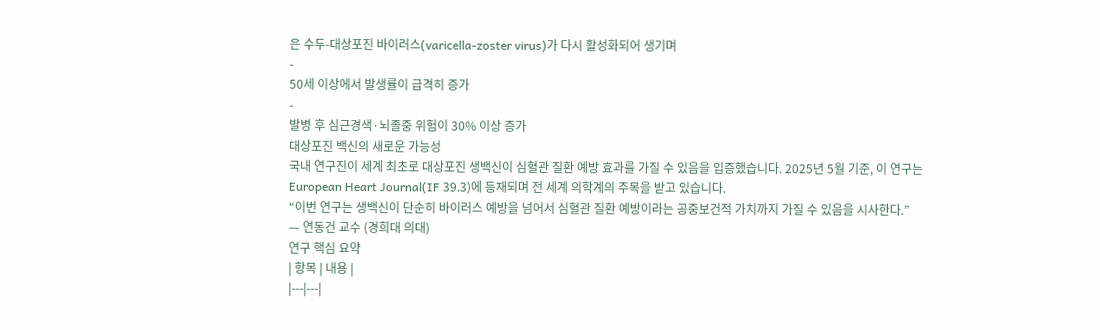은 수두-대상포진 바이러스(varicella-zoster virus)가 다시 활성화되어 생기며
-
50세 이상에서 발생률이 급격히 증가
-
발병 후 심근경색·뇌졸중 위험이 30% 이상 증가
대상포진 백신의 새로운 가능성
국내 연구진이 세계 최초로 대상포진 생백신이 심혈관 질환 예방 효과를 가질 수 있음을 입증했습니다. 2025년 5월 기준, 이 연구는 European Heart Journal(IF 39.3)에 등재되며 전 세계 의학계의 주목을 받고 있습니다.
“이번 연구는 생백신이 단순히 바이러스 예방을 넘어서 심혈관 질환 예방이라는 공중보건적 가치까지 가질 수 있음을 시사한다.”
— 연동건 교수 (경희대 의대)
연구 핵심 요약
| 항목 | 내용 |
|---|---|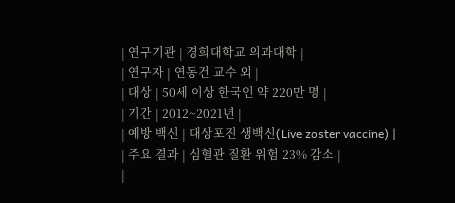| 연구기관 | 경희대학교 의과대학 |
| 연구자 | 연동건 교수 외 |
| 대상 | 50세 이상 한국인 약 220만 명 |
| 기간 | 2012~2021년 |
| 예방 백신 | 대상포진 생백신(Live zoster vaccine) |
| 주요 결과 | 심혈관 질환 위험 23% 감소 |
|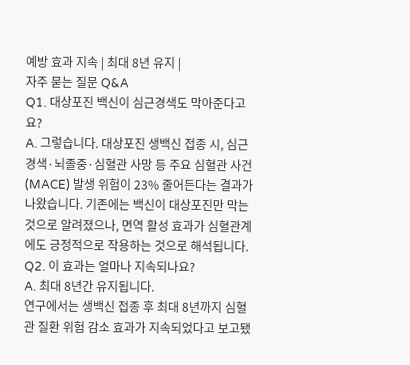예방 효과 지속 | 최대 8년 유지 |
자주 묻는 질문 Q&A
Q1. 대상포진 백신이 심근경색도 막아준다고요?
A. 그렇습니다. 대상포진 생백신 접종 시, 심근경색·뇌졸중·심혈관 사망 등 주요 심혈관 사건(MACE) 발생 위험이 23% 줄어든다는 결과가 나왔습니다. 기존에는 백신이 대상포진만 막는 것으로 알려졌으나, 면역 활성 효과가 심혈관계에도 긍정적으로 작용하는 것으로 해석됩니다.
Q2. 이 효과는 얼마나 지속되나요?
A. 최대 8년간 유지됩니다.
연구에서는 생백신 접종 후 최대 8년까지 심혈관 질환 위험 감소 효과가 지속되었다고 보고됐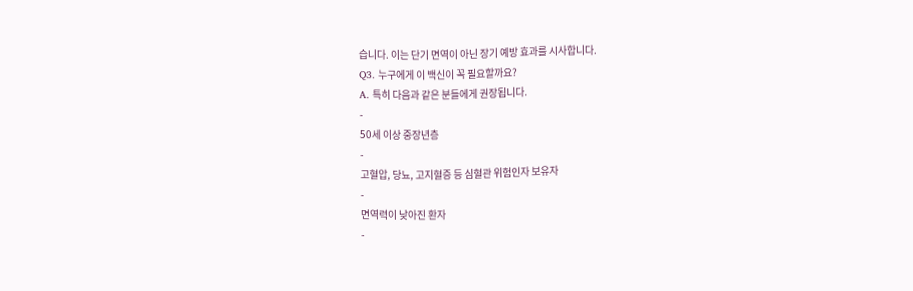습니다. 이는 단기 면역이 아닌 장기 예방 효과를 시사합니다.
Q3. 누구에게 이 백신이 꼭 필요할까요?
A. 특히 다음과 같은 분들에게 권장됩니다.
-
50세 이상 중장년층
-
고혈압, 당뇨, 고지혈증 등 심혈관 위험인자 보유자
-
면역력이 낮아진 환자
-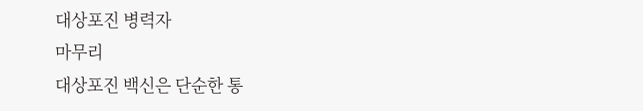대상포진 병력자
마무리
대상포진 백신은 단순한 통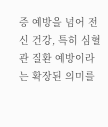증 예방을 넘어 전신 건강, 특히 심혈관 질환 예방이라는 확장된 의미를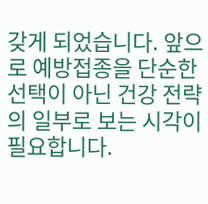갖게 되었습니다. 앞으로 예방접종을 단순한 선택이 아닌 건강 전략의 일부로 보는 시각이 필요합니다.